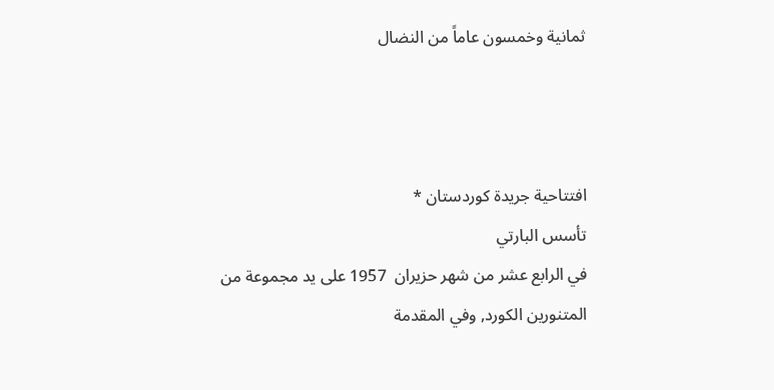ثمانية وخمسون عاماً من النضال



افتتاحية جريدة كوردستان *
تأسس البارتي
في الرابع عشر من شهر حزيران  1957 على يد مجموعة من المتنورين الكورد, وفي المقدمة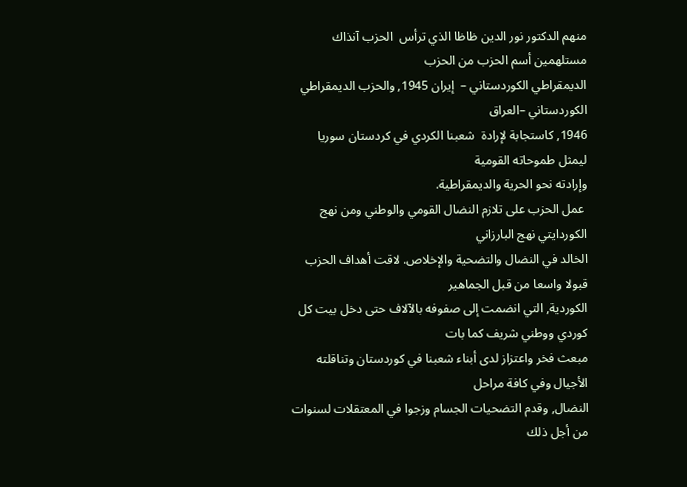منهم الدكتور نور الدين ظاظا الذي ترأس  الحزب آنذاك مستلهمين أسم الحزب من الحزب
الديمقراطي الكوردستاني –  إيران 1945, والحزب الديمقراطي الكوردستاني –العراق
1946, كاستجابة لإرادة  شعبنا الكردي في كردستان سوريا ليمثل طموحاته القومية
وإرادته نحو الحرية والديمقراطية.
 عمل الحزب على تلازم النضال القومي والوطني ومن نهج الكوردايتي نهج البارزاني
الخالد في النضال والتضحية والإخلاص. لاقت أهداف الحزب قبولا واسعا من قبل الجماهير
الكوردية, التي انضمت إلى صفوفه بالآلاف حتى دخل بيت كل كوردي ووطني شريف كما بات
مبعث فخر واعتزاز لدى أبناء شعبنا في كوردستان وتناقلته الأجيال وفي كافة مراحل
النضال, وقدم التضحيات الجسام وزجوا في المعتقلات لسنوات من أجل ذلك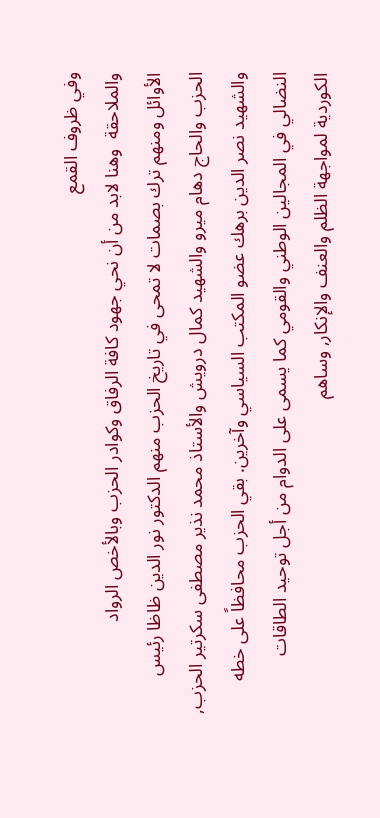وفي ظروف القمع
والملاحقة  وهنا لابد من أن نحي جهود كافة الرفاق وكوادر الحزب وبالأخص الرواد
الأوائل ومنهم ترك بصمات لا تمحى في تاريخ الحزب منهم الدكتور نور الدين ظاظا رئيس
الحزب والحاج دهام ميرو والشهيد كمال درويش والأستاذ محمد نذير مصطفى سكرتير الحزب,
والشهيد نصر الدين برهك عضو المكتب السياسي وآخرين. بقي الحزب محافظاً على خطه
النضالي في المجالين الوطني والقومي كما يسمى على الدوام من أجل توحيد الطاقات
الكوردية لمواجهة الظلم والعنف والإنكار, وساهم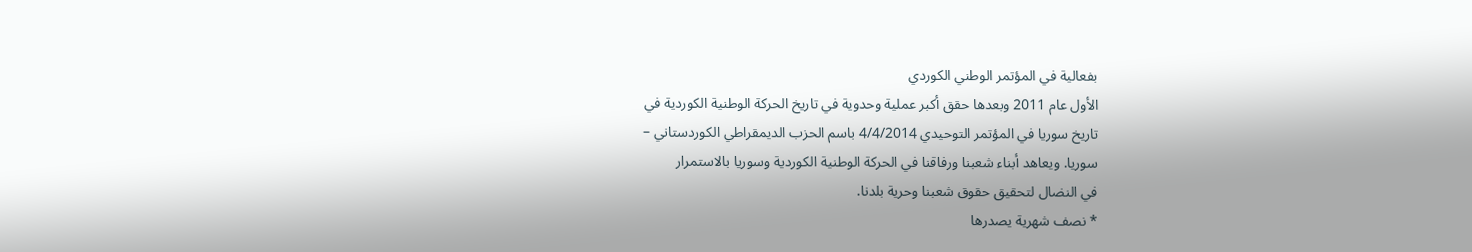بفعالية في المؤتمر الوطني الكوردي
الأول عام 2011 وبعدها حقق أكبر عملية وحدوية في تاريخ الحركة الوطنية الكوردية في
تاريخ سوريا في المؤتمر التوحيدي 4/4/2014 باسم الحزب الديمقراطي الكوردستاني –
سوريا. ويعاهد أبناء شعبنا ورفاقنا في الحركة الوطنية الكوردية وسوريا بالاستمرار
في النضال لتحقيق حقوق شعبنا وحرية بلدنا.
* نصف شهرية يصدرها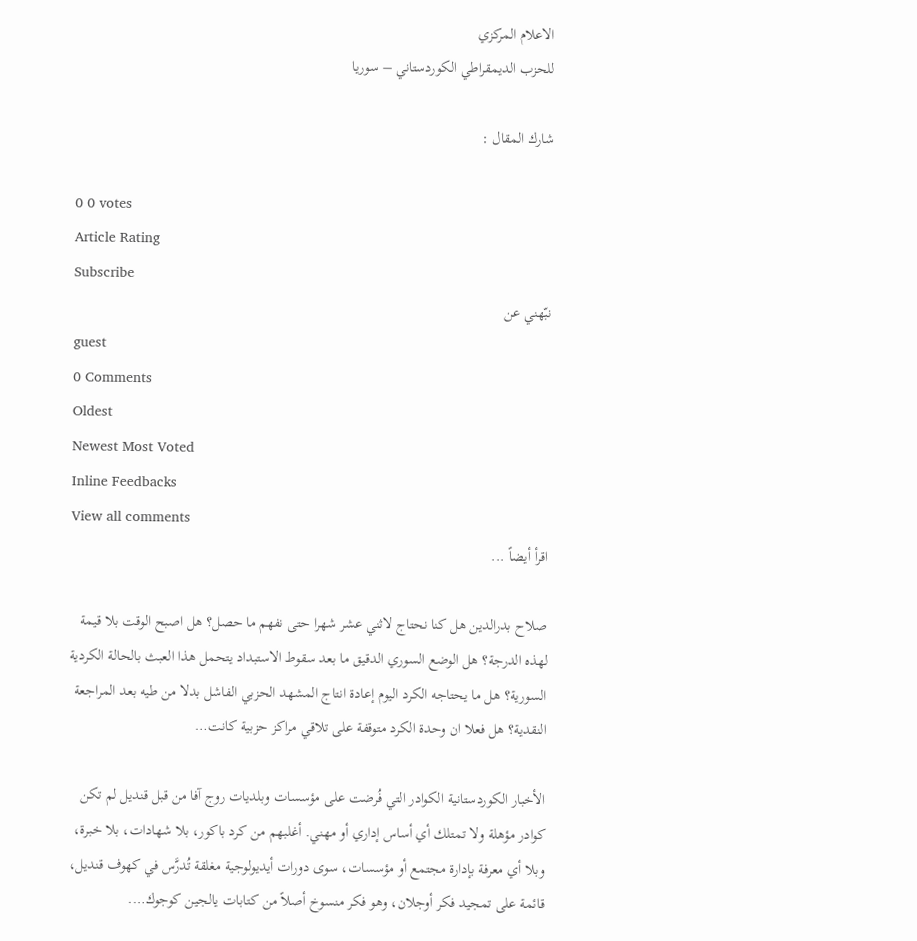الاعلام المركزي
للحزب الديمقراطي الكوردستاني – سوريا

شارك المقال :

0 0 votes
Article Rating
Subscribe
نبّهني عن
guest
0 Comments
Oldest
Newest Most Voted
Inline Feedbacks
View all comments
اقرأ أيضاً ...

صلاح بدرالدين هل كنا نحتاج لاثني عشر شهرا حتى نفهم ما حصل؟ هل اصبح الوقت بلا قيمة لهذه الدرجة؟ هل الوضع السوري الدقيق ما بعد سقوط الاستبداد يتحمل هذا العبث بالحالة الكردية السورية؟ هل ما يحتاجه الكرد اليوم إعادة انتاج المشهد الحزبي الفاشل بدلا من طيه بعد المراجعة النقدية؟ هل فعلا ان وحدة الكرد متوقفة على تلاقي مراكز حزبية كانت…

الأخبار الكوردستانية الكوادر التي فُرضت على مؤسسات وبلديات روج آفا من قبل قنديل لم تكن كوادر مؤهلة ولا تمتلك أي أساس إداري أو مهني. أغلبهم من كرد باكور، بلا شهادات، بلا خبرة، وبلا أي معرفة بإدارة مجتمع أو مؤسسات، سوى دورات أيديولوجية مغلقة تُدرَّس في كهوف قنديل، قائمة على تمجيد فكر أوجلان، وهو فكر منسوخ أصلاً من كتابات يالجين كوجوك….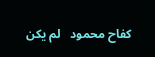كفاح محمود   لم يكن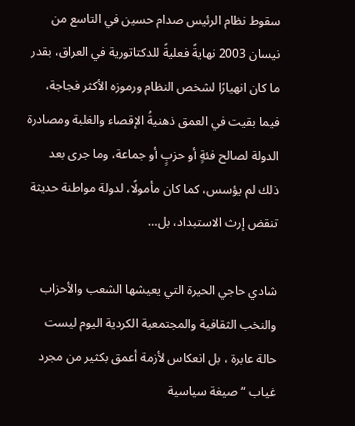سقوط نظام الرئيس صدام حسين في التاسع من نيسان 2003 نهايةً فعليةً للدكتاتورية في العراق، بقدر ما كان انهيارًا لشخص النظام ورموزه الأكثر فجاجة، فيما بقيت في العمق ذهنيةُ الإقصاء والغلبة ومصادرة الدولة لصالح فئةٍ أو حزبٍ أو جماعة، وما جرى بعد ذلك لم يؤسس، كما كان مأمولًا، لدولة مواطنة حديثة تنقض إرث الاستبداد، بل…

شادي حاجي الحيرة التي يعيشها الشعب والأحزاب والنخب الثقافية والمجتمعية الكردية اليوم ليست حالة عابرة ، بل انعكاس لأزمة أعمق بكثير من مجرد غياب “ صيغة سياسية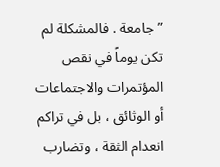” جامعة . فالمشكلة لم تكن يوماً في نقص المؤتمرات والاجتماعات أو الوثائق ، بل في تراكم انعدام الثقة ، وتضارب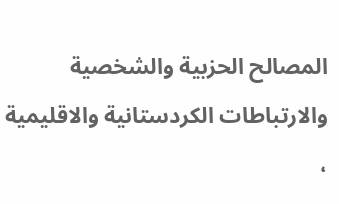المصالح الحزبية والشخصية والارتباطات الكردستانية والاقليمية ،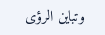وتباين الرؤى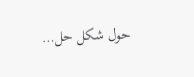حول شكل حل…